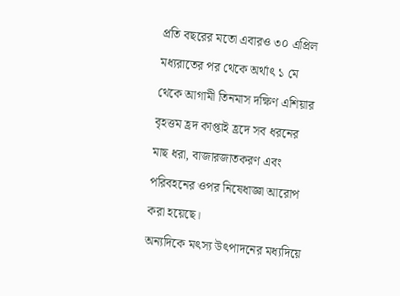প্রতি বছরের মতো এবারও ৩০ এপ্রিল মধ্যরাতের পর থেকে অর্থাৎ ১ মে থেকে আগামী তিনমাস দক্ষিণ এশিয়ার বৃহত্তম হ্রদ কাপ্তাই হ্রদে সব ধরনের মাছ ধরা, বাজারজাতকরণ এবং পরিবহনের ওপর নিষেধাজ্ঞা আরোপ করা হয়েছে।
অন্যদিকে মৎস্য উৎপাদনের মধ্যদিয়ে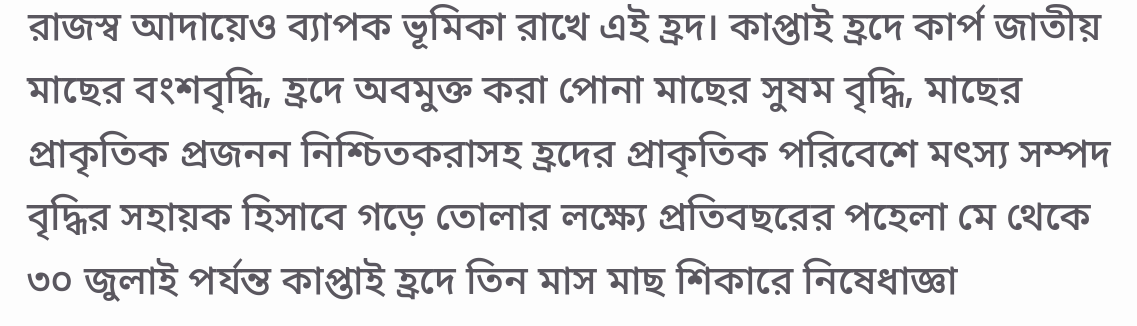রাজস্ব আদায়েও ব্যাপক ভূমিকা রাখে এই হ্রদ। কাপ্তাই হ্রদে কার্প জাতীয় মাছের বংশবৃদ্ধি, হ্রদে অবমুক্ত করা পোনা মাছের সুষম বৃদ্ধি, মাছের প্রাকৃতিক প্রজনন নিশ্চিতকরাসহ হ্রদের প্রাকৃতিক পরিবেশে মৎস্য সম্পদ বৃদ্ধির সহায়ক হিসাবে গড়ে তোলার লক্ষ্যে প্রতিবছরের পহেলা মে থেকে ৩০ জুলাই পর্যন্ত কাপ্তাই হ্রদে তিন মাস মাছ শিকারে নিষেধাজ্ঞা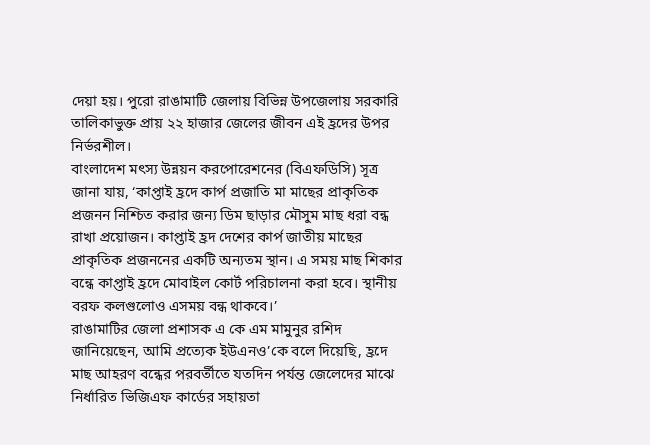দেয়া হয়। পুরো রাঙামাটি জেলায় বিভিন্ন উপজেলায় সরকারি তালিকাভুক্ত প্রায় ২২ হাজার জেলের জীবন এই হ্রদের উপর নির্ভরশীল।
বাংলাদেশ মৎস্য উন্নয়ন করপোরেশনের (বিএফডিসি) সূত্র জানা যায়, ‘কাপ্তাই হ্রদে কার্প প্রজাতি মা মাছের প্রাকৃতিক প্রজনন নিশ্চিত করার জন্য ডিম ছাড়ার মৌসুম মাছ ধরা বন্ধ রাখা প্রয়োজন। কাপ্তাই হ্রদ দেশের কার্প জাতীয় মাছের প্রাকৃতিক প্রজননের একটি অন্যতম স্থান। এ সময় মাছ শিকার বন্ধে কাপ্তাই হ্রদে মোবাইল কোর্ট পরিচালনা করা হবে। স্থানীয় বরফ কলগুলোও এসময় বন্ধ থাকবে।’
রাঙামাটির জেলা প্রশাসক এ কে এম মামুনুর রশিদ জানিয়েছেন, আমি প্রত্যেক ইউএনও’কে বলে দিয়েছি, হ্রদে মাছ আহরণ বন্ধের পরবর্তীতে যতদিন পর্যন্ত জেলেদের মাঝে নির্ধারিত ভিজিএফ কার্ডের সহায়তা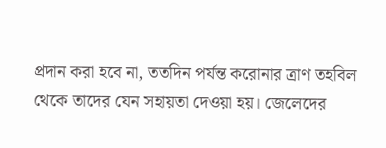প্রদান করা হবে না, ততদিন পর্যন্ত করোনার ত্রাণ তহবিল থেকে তাদের যেন সহায়তা দেওয়া হয়। জেলেদের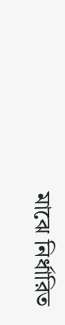মাঝে নির্ধারিত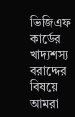ভিজিএফ কার্ডের খাদ্যশস্য বরাদ্দের বিষয়ে আমরা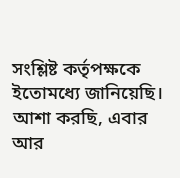সংশ্লিষ্ট কর্তৃপক্ষকে ইতোমধ্যে জানিয়েছি। আশা করছি, এবার আর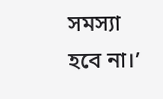সমস্যা হবে না।’